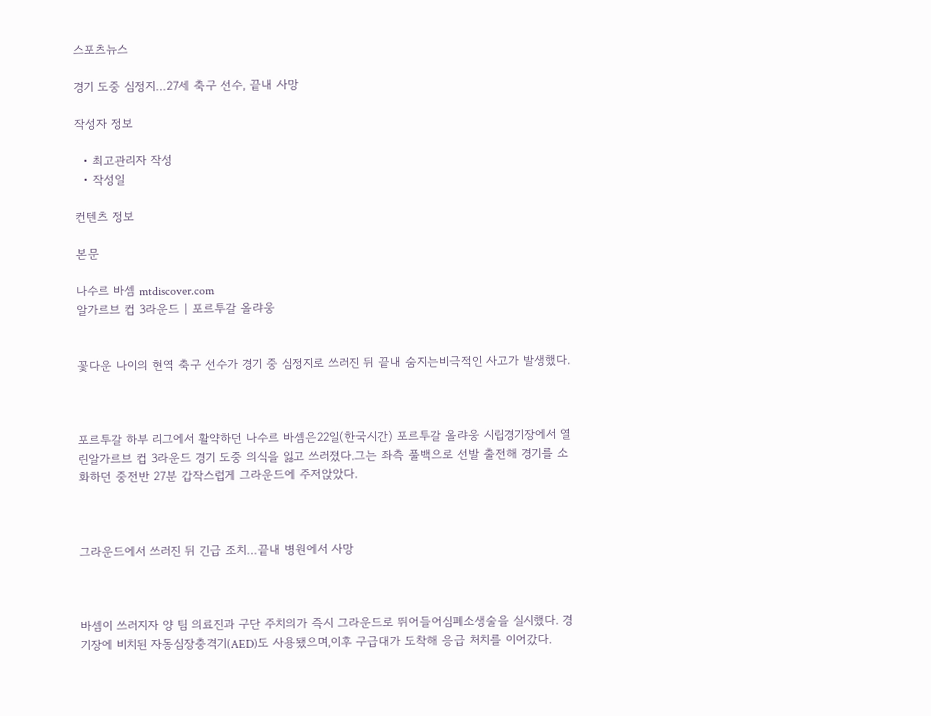스포츠뉴스

경기 도중 심정지…27세 축구 선수, 끝내 사망

작성자 정보

  • 최고관리자 작성
  • 작성일

컨텐츠 정보

본문

나수르 바셈 mtdiscover.com
알가르브 컵 3라운드 | 포르투갈 올랴웅


꽃다운 나이의 현역 축구 선수가 경기 중 심정지로 쓰러진 뒤 끝내 숨지는비극적인 사고가 발생했다.



포르투갈 하부 리그에서 활약하던 나수르 바셈은22일(한국시간) 포르투갈 올랴웅 시립경기장에서 열린알가르브 컵 3라운드 경기 도중 의식을 잃고 쓰러졌다.그는 좌측 풀백으로 선발 출전해 경기를 소화하던 중전반 27분 갑작스럽게 그라운드에 주저앉았다.



그라운드에서 쓰러진 뒤 긴급 조치…끝내 병원에서 사망



바셈이 쓰러지자 양 팀 의료진과 구단 주치의가 즉시 그라운드로 뛰어들어심폐소생술을 실시했다. 경기장에 비치된 자동심장충격기(AED)도 사용됐으며,이후 구급대가 도착해 응급 처치를 이어갔다.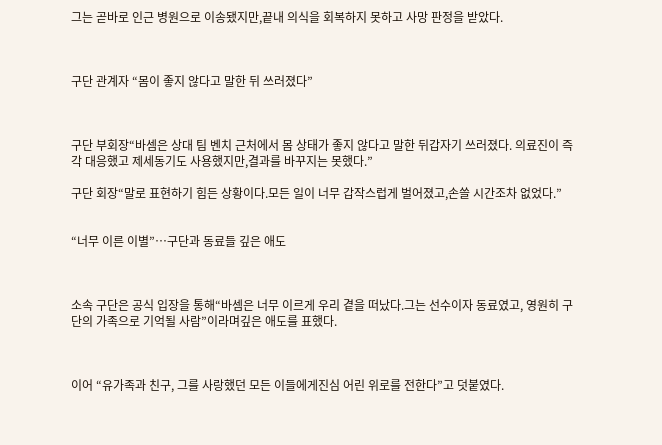그는 곧바로 인근 병원으로 이송됐지만,끝내 의식을 회복하지 못하고 사망 판정을 받았다.



구단 관계자 “몸이 좋지 않다고 말한 뒤 쓰러졌다”



구단 부회장“바셈은 상대 팀 벤치 근처에서 몸 상태가 좋지 않다고 말한 뒤갑자기 쓰러졌다. 의료진이 즉각 대응했고 제세동기도 사용했지만,결과를 바꾸지는 못했다.”

구단 회장“말로 표현하기 힘든 상황이다.모든 일이 너무 갑작스럽게 벌어졌고,손쓸 시간조차 없었다.”


“너무 이른 이별”…구단과 동료들 깊은 애도



소속 구단은 공식 입장을 통해“바셈은 너무 이르게 우리 곁을 떠났다.그는 선수이자 동료였고, 영원히 구단의 가족으로 기억될 사람”이라며깊은 애도를 표했다.



이어 “유가족과 친구, 그를 사랑했던 모든 이들에게진심 어린 위로를 전한다”고 덧붙였다.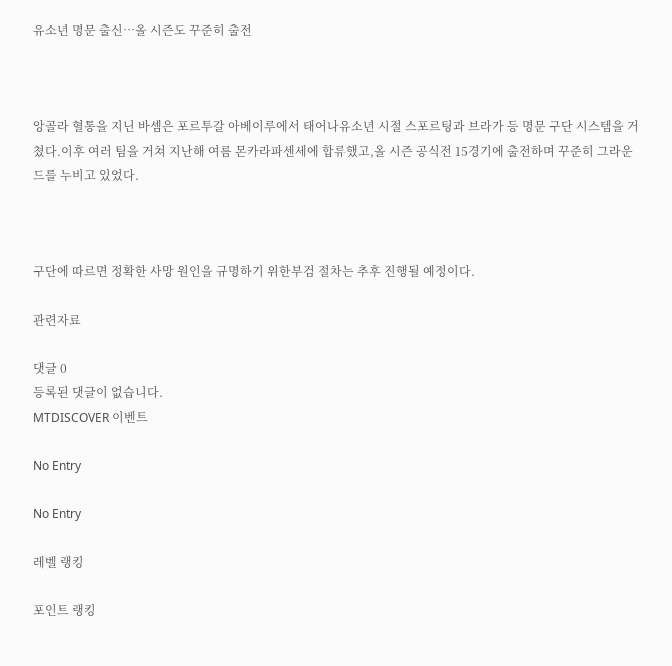유소년 명문 출신…올 시즌도 꾸준히 출전



앙골라 혈통을 지닌 바셈은 포르투갈 아베이루에서 태어나유소년 시절 스포르팅과 브라가 등 명문 구단 시스템을 거쳤다.이후 여러 팀을 거쳐 지난해 여름 몬카라파센세에 합류했고,올 시즌 공식전 15경기에 출전하며 꾸준히 그라운드를 누비고 있었다.



구단에 따르면 정확한 사망 원인을 규명하기 위한부검 절차는 추후 진행될 예정이다.

관련자료

댓글 0
등록된 댓글이 없습니다.
MTDISCOVER 이벤트

No Entry

No Entry

레벨 랭킹

포인트 랭킹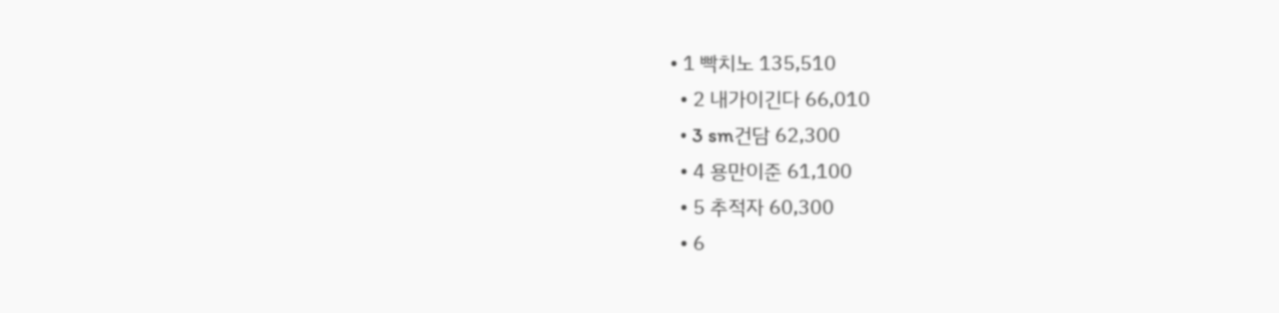• 1 빡치노 135,510
  • 2 내가이긴다 66,010
  • 3 sm건담 62,300
  • 4 용만이준 61,100
  • 5 추적자 60,300
  • 6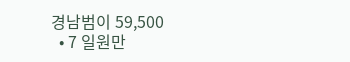경남범이 59,500
  • 7 일원만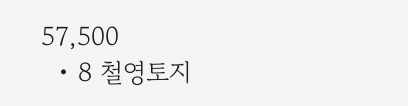57,500
  • 8 철영토지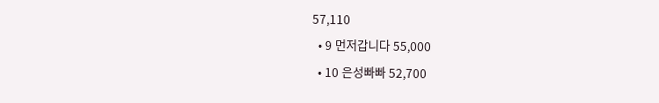57,110
  • 9 먼저갑니다 55,000
  • 10 은성빠빠 52,700